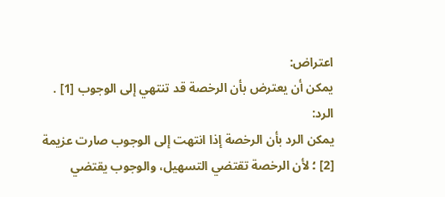اعتراض:
يمكن أن يعترض بأن الرخصة قد تنتهي إلى الوجوب [1] .
الرد:
يمكن الرد بأن الرخصة إذا انتهت إلى الوجوب صارت عزيمة [2] ؛ لأن الرخصة تقتضي التسهيل، والوجوب يقتضي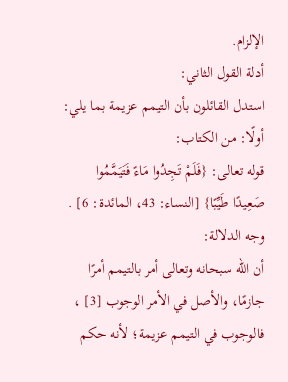الإلزام.
أدلة القول الثاني:
استدل القائلون بأن التيمم عزيمة بما يلي:
أولًا: من الكتاب:
قوله تعالى: {فَلَمْ تَجِدُوا مَاءً فَتَيَمَّمُوا صَعِيدًا طَيِّبًا} [النساء: 43، المائدة: 6] .
وجه الدلالة:
أن الله سبحانه وتعالى أمر بالتيمم أمرًا جازمًا، والأصل في الأمر الوجوب [3] ، فالوجوب في التيمم عزيمة؛ لأنه حكم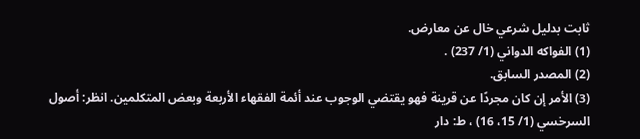ثابت بدليل شرعي خال عن معارض.
(1) الفواكه الدواني (1/ 237) .
(2) المصدر السابق.
(3) الأمر إن كان مجردًا عن قرينة فهو يقتضي الوجوب عند أئمة الفقهاء الأربعة وبعض المتكلمين. انظر: أصول السرخسي (1/ 15، 16) ، ط: دار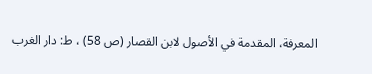المعرفة، المقدمة في الأصول لابن القصار (ص 58) ، ط: دار الغرب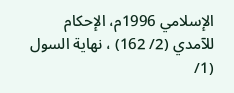الإسلامي 1996م، الإحكام للآمدي (2/ 162) ، نهاية السول (1/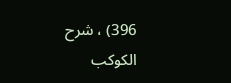396) ، شرح الكوكب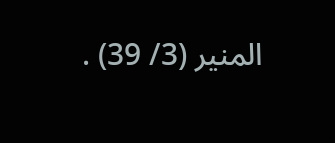المنير (3/ 39) .